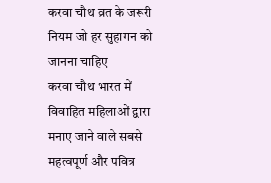करवा चौथ व्रत के जरूरी नियम जो हर सुहागन को जानना चाहिए
करवा चौथ भारत में विवाहित महिलाओं द्वारा मनाए जाने वाले सबसे महत्वपूर्ण और पवित्र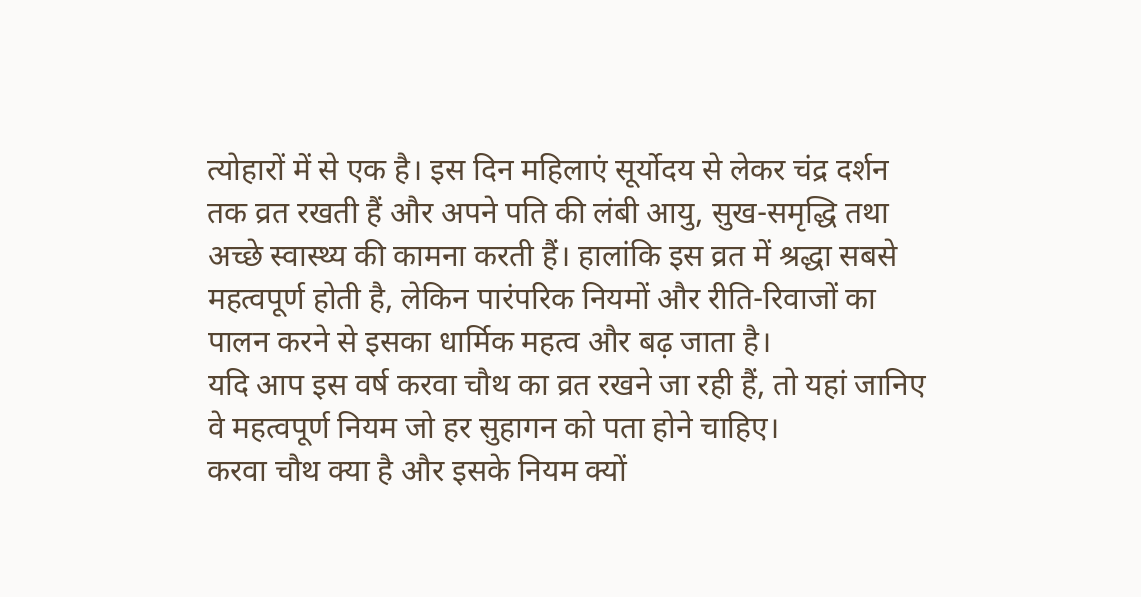त्योहारों में से एक है। इस दिन महिलाएं सूर्योदय से लेकर चंद्र दर्शन तक व्रत रखती हैं और अपने पति की लंबी आयु, सुख-समृद्धि तथा अच्छे स्वास्थ्य की कामना करती हैं। हालांकि इस व्रत में श्रद्धा सबसे महत्वपूर्ण होती है, लेकिन पारंपरिक नियमों और रीति-रिवाजों का पालन करने से इसका धार्मिक महत्व और बढ़ जाता है।
यदि आप इस वर्ष करवा चौथ का व्रत रखने जा रही हैं, तो यहां जानिए वे महत्वपूर्ण नियम जो हर सुहागन को पता होने चाहिए।
करवा चौथ क्या है और इसके नियम क्यों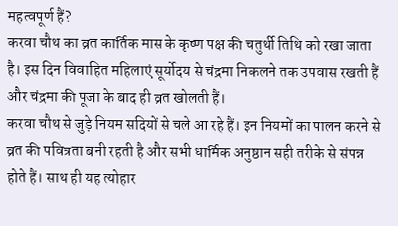महत्वपूर्ण हैं?
करवा चौथ का व्रत कार्तिक मास के कृष्ण पक्ष की चतुर्थी तिथि को रखा जाता है। इस दिन विवाहित महिलाएं सूर्योदय से चंद्रमा निकलने तक उपवास रखती हैं और चंद्रमा की पूजा के बाद ही व्रत खोलती हैं।
करवा चौथ से जुड़े नियम सदियों से चले आ रहे हैं। इन नियमों का पालन करने से व्रत की पवित्रता बनी रहती है और सभी धार्मिक अनुष्ठान सही तरीके से संपन्न होते हैं। साथ ही यह त्योहार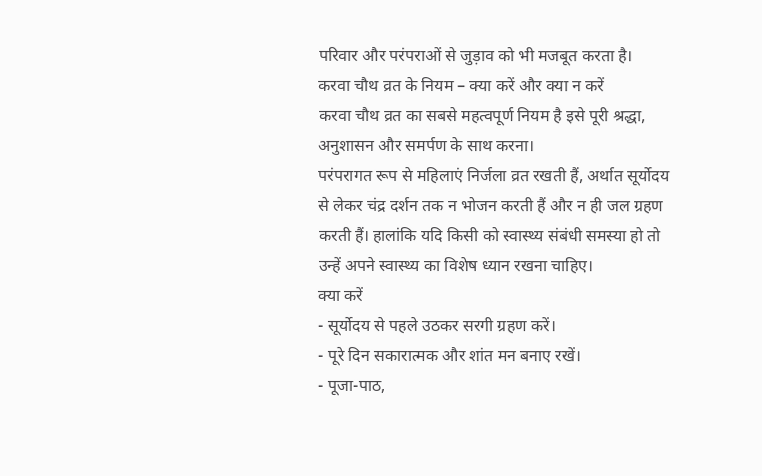परिवार और परंपराओं से जुड़ाव को भी मजबूत करता है।
करवा चौथ व्रत के नियम – क्या करें और क्या न करें
करवा चौथ व्रत का सबसे महत्वपूर्ण नियम है इसे पूरी श्रद्धा, अनुशासन और समर्पण के साथ करना।
परंपरागत रूप से महिलाएं निर्जला व्रत रखती हैं, अर्थात सूर्योदय से लेकर चंद्र दर्शन तक न भोजन करती हैं और न ही जल ग्रहण करती हैं। हालांकि यदि किसी को स्वास्थ्य संबंधी समस्या हो तो उन्हें अपने स्वास्थ्य का विशेष ध्यान रखना चाहिए।
क्या करें
- सूर्योदय से पहले उठकर सरगी ग्रहण करें।
- पूरे दिन सकारात्मक और शांत मन बनाए रखें।
- पूजा-पाठ,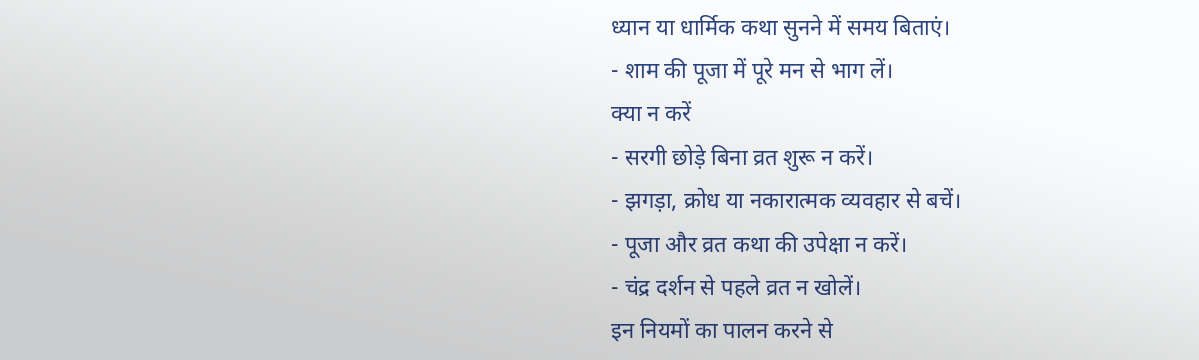ध्यान या धार्मिक कथा सुनने में समय बिताएं।
- शाम की पूजा में पूरे मन से भाग लें।
क्या न करें
- सरगी छोड़े बिना व्रत शुरू न करें।
- झगड़ा, क्रोध या नकारात्मक व्यवहार से बचें।
- पूजा और व्रत कथा की उपेक्षा न करें।
- चंद्र दर्शन से पहले व्रत न खोलें।
इन नियमों का पालन करने से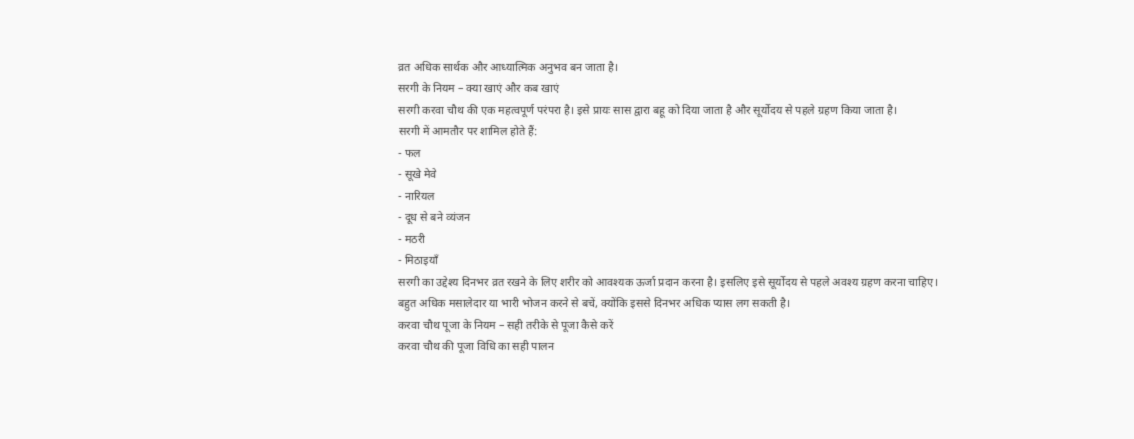व्रत अधिक सार्थक और आध्यात्मिक अनुभव बन जाता है।
सरगी के नियम – क्या खाएं और कब खाएं
सरगी करवा चौथ की एक महत्वपूर्ण परंपरा है। इसे प्रायः सास द्वारा बहू को दिया जाता है और सूर्योदय से पहले ग्रहण किया जाता है।
सरगी में आमतौर पर शामिल होते हैं:
- फल
- सूखे मेवे
- नारियल
- दूध से बने व्यंजन
- मठरी
- मिठाइयाँ
सरगी का उद्देश्य दिनभर व्रत रखने के लिए शरीर को आवश्यक ऊर्जा प्रदान करना है। इसलिए इसे सूर्योदय से पहले अवश्य ग्रहण करना चाहिए।
बहुत अधिक मसालेदार या भारी भोजन करने से बचें, क्योंकि इससे दिनभर अधिक प्यास लग सकती है।
करवा चौथ पूजा के नियम – सही तरीके से पूजा कैसे करें
करवा चौथ की पूजा विधि का सही पालन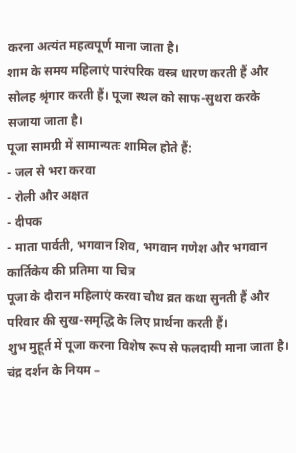करना अत्यंत महत्वपूर्ण माना जाता है।
शाम के समय महिलाएं पारंपरिक वस्त्र धारण करती हैं और सोलह श्रृंगार करती हैं। पूजा स्थल को साफ-सुथरा करके सजाया जाता है।
पूजा सामग्री में सामान्यतः शामिल होते हैं:
- जल से भरा करवा
- रोली और अक्षत
- दीपक
- माता पार्वती, भगवान शिव, भगवान गणेश और भगवान कार्तिकेय की प्रतिमा या चित्र
पूजा के दौरान महिलाएं करवा चौथ व्रत कथा सुनती हैं और परिवार की सुख-समृद्धि के लिए प्रार्थना करती हैं।
शुभ मुहूर्त में पूजा करना विशेष रूप से फलदायी माना जाता है।
चंद्र दर्शन के नियम –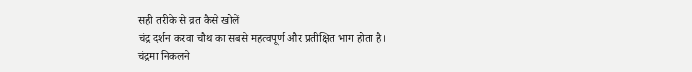सही तरीके से व्रत कैसे खोलें
चंद्र दर्शन करवा चौथ का सबसे महत्वपूर्ण और प्रतीक्षित भाग होता है।
चंद्रमा निकलने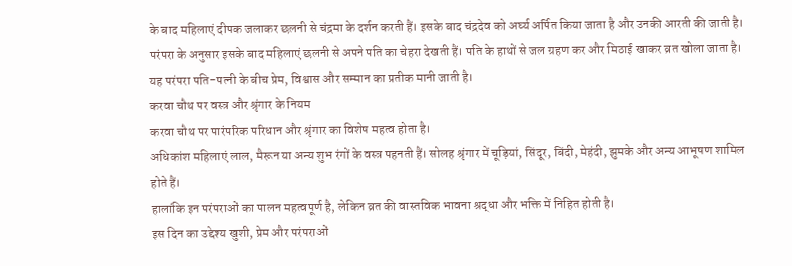के बाद महिलाएं दीपक जलाकर छलनी से चंद्रमा के दर्शन करती हैं। इसके बाद चंद्रदेव को अर्घ्य अर्पित किया जाता है और उनकी आरती की जाती है।
परंपरा के अनुसार इसके बाद महिलाएं छलनी से अपने पति का चेहरा देखती हैं। पति के हाथों से जल ग्रहण कर और मिठाई खाकर व्रत खोला जाता है।
यह परंपरा पति-पत्नी के बीच प्रेम, विश्वास और सम्मान का प्रतीक मानी जाती है।
करवा चौथ पर वस्त्र और श्रृंगार के नियम
करवा चौथ पर पारंपरिक परिधान और श्रृंगार का विशेष महत्व होता है।
अधिकांश महिलाएं लाल, मैरून या अन्य शुभ रंगों के वस्त्र पहनती हैं। सोलह श्रृंगार में चूड़ियां, सिंदूर, बिंदी, मेहंदी, झुमके और अन्य आभूषण शामिल होते हैं।
हालांकि इन परंपराओं का पालन महत्वपूर्ण है, लेकिन व्रत की वास्तविक भावना श्रद्धा और भक्ति में निहित होती है।
इस दिन का उद्देश्य खुशी, प्रेम और परंपराओं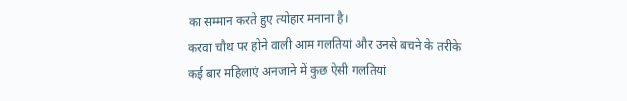का सम्मान करते हुए त्योहार मनाना है।
करवा चौथ पर होने वाली आम गलतियां और उनसे बचने के तरीके
कई बार महिलाएं अनजाने में कुछ ऐसी गलतियां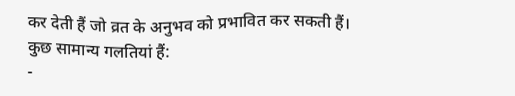कर देती हैं जो व्रत के अनुभव को प्रभावित कर सकती हैं।
कुछ सामान्य गलतियां हैं:
-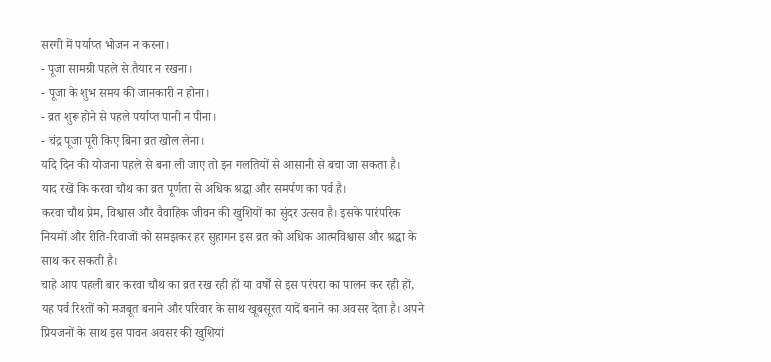सरगी में पर्याप्त भोजन न करना।
- पूजा सामग्री पहले से तैयार न रखना।
- पूजा के शुभ समय की जानकारी न होना।
- व्रत शुरू होने से पहले पर्याप्त पानी न पीना।
- चंद्र पूजा पूरी किए बिना व्रत खोल लेना।
यदि दिन की योजना पहले से बना ली जाए तो इन गलतियों से आसानी से बचा जा सकता है।
याद रखें कि करवा चौथ का व्रत पूर्णता से अधिक श्रद्धा और समर्पण का पर्व है।
करवा चौथ प्रेम, विश्वास और वैवाहिक जीवन की खुशियों का सुंदर उत्सव है। इसके पारंपरिक नियमों और रीति-रिवाजों को समझकर हर सुहागन इस व्रत को अधिक आत्मविश्वास और श्रद्धा के साथ कर सकती है।
चाहे आप पहली बार करवा चौथ का व्रत रख रही हों या वर्षों से इस परंपरा का पालन कर रही हों, यह पर्व रिश्तों को मजबूत बनाने और परिवार के साथ खूबसूरत यादें बनाने का अवसर देता है। अपने प्रियजनों के साथ इस पावन अवसर की खुशियां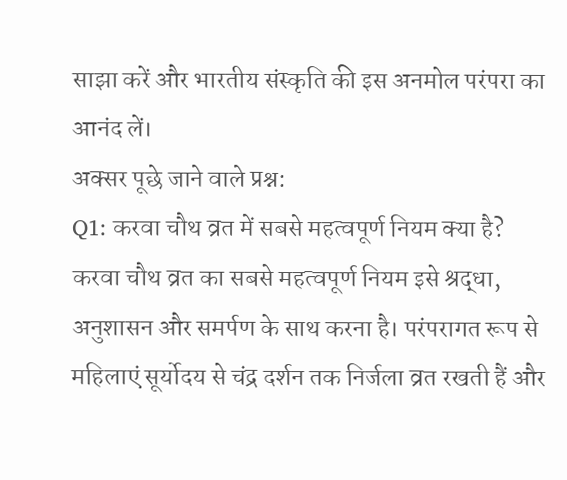साझा करें और भारतीय संस्कृति की इस अनमोल परंपरा का आनंद लें।
अक्सर पूछे जाने वाले प्रश्न:
Q1: करवा चौथ व्रत में सबसे महत्वपूर्ण नियम क्या है?
करवा चौथ व्रत का सबसे महत्वपूर्ण नियम इसे श्रद्धा, अनुशासन और समर्पण के साथ करना है। परंपरागत रूप से महिलाएं सूर्योदय से चंद्र दर्शन तक निर्जला व्रत रखती हैं और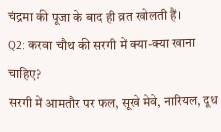चंद्रमा की पूजा के बाद ही व्रत खोलती हैं।
Q2: करवा चौथ की सरगी में क्या-क्या खाना चाहिए?
सरगी में आमतौर पर फल, सूखे मेवे, नारियल, दूध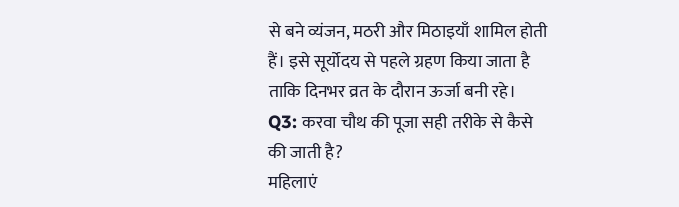से बने व्यंजन, मठरी और मिठाइयाँ शामिल होती हैं। इसे सूर्योदय से पहले ग्रहण किया जाता है ताकि दिनभर व्रत के दौरान ऊर्जा बनी रहे।
Q3: करवा चौथ की पूजा सही तरीके से कैसे की जाती है?
महिलाएं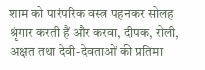शाम को पारंपरिक वस्त्र पहनकर सोलह श्रृंगार करती हैं और करवा, दीपक, रोली, अक्षत तथा देवी-देवताओं की प्रतिमा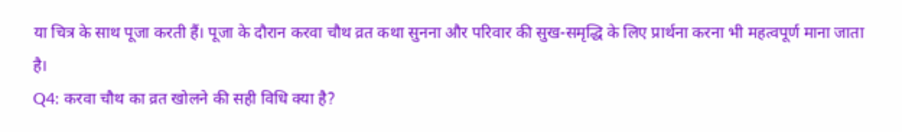या चित्र के साथ पूजा करती हैं। पूजा के दौरान करवा चौथ व्रत कथा सुनना और परिवार की सुख-समृद्धि के लिए प्रार्थना करना भी महत्वपूर्ण माना जाता है।
Q4: करवा चौथ का व्रत खोलने की सही विधि क्या है?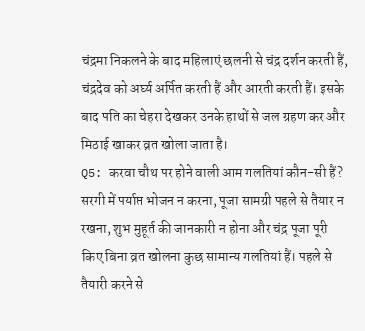चंद्रमा निकलने के बाद महिलाएं छलनी से चंद्र दर्शन करती हैं, चंद्रदेव को अर्घ्य अर्पित करती हैं और आरती करती हैं। इसके बाद पति का चेहरा देखकर उनके हाथों से जल ग्रहण कर और मिठाई खाकर व्रत खोला जाता है।
Q5: करवा चौथ पर होने वाली आम गलतियां कौन-सी हैं?
सरगी में पर्याप्त भोजन न करना, पूजा सामग्री पहले से तैयार न रखना, शुभ मुहूर्त की जानकारी न होना और चंद्र पूजा पूरी किए बिना व्रत खोलना कुछ सामान्य गलतियां हैं। पहले से तैयारी करने से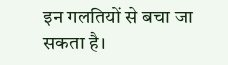इन गलतियों से बचा जा सकता है।